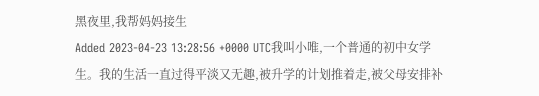黑夜里,我帮妈妈接生
Added 2023-04-23 13:28:56 +0000 UTC我叫小唯,一个普通的初中女学生。我的生活一直过得平淡又无趣,被升学的计划推着走,被父母安排补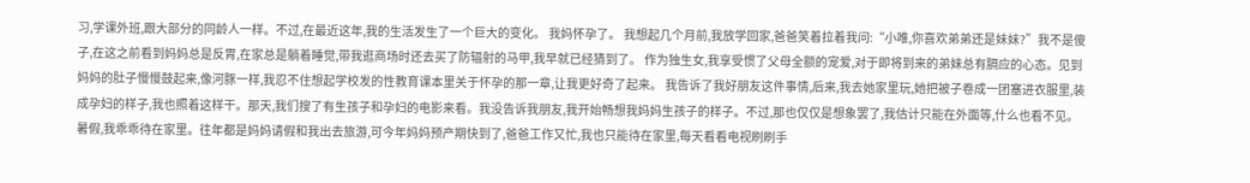习,学课外班,跟大部分的同龄人一样。不过,在最近这年,我的生活发生了一个巨大的变化。 我妈怀孕了。 我想起几个月前,我放学回家,爸爸笑着拉着我问:“小唯,你喜欢弟弟还是妹妹?”我不是傻子,在这之前看到妈妈总是反胃,在家总是躺着睡觉,带我逛商场时还去买了防辐射的马甲,我早就已经猜到了。 作为独生女,我享受惯了父母全额的宠爱,对于即将到来的弟妹总有膈应的心态。见到妈妈的肚子慢慢鼓起来,像河豚一样,我忍不住想起学校发的性教育课本里关于怀孕的那一章,让我更好奇了起来。 我告诉了我好朋友这件事情,后来,我去她家里玩,她把被子卷成一团塞进衣服里,装成孕妇的样子,我也照着这样干。那天,我们搜了有生孩子和孕妇的电影来看。我没告诉我朋友,我开始畅想我妈妈生孩子的样子。不过,那也仅仅是想象罢了,我估计只能在外面等,什么也看不见。 暑假,我乖乖待在家里。往年都是妈妈请假和我出去旅游,可今年妈妈预产期快到了,爸爸工作又忙,我也只能待在家里,每天看看电视刷刷手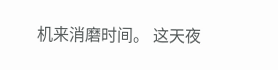机来消磨时间。 这天夜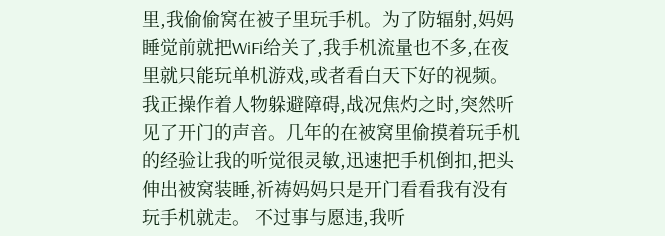里,我偷偷窝在被子里玩手机。为了防辐射,妈妈睡觉前就把WiFi给关了,我手机流量也不多,在夜里就只能玩单机游戏,或者看白天下好的视频。 我正操作着人物躲避障碍,战况焦灼之时,突然听见了开门的声音。几年的在被窝里偷摸着玩手机的经验让我的听觉很灵敏,迅速把手机倒扣,把头伸出被窝装睡,祈祷妈妈只是开门看看我有没有玩手机就走。 不过事与愿违,我听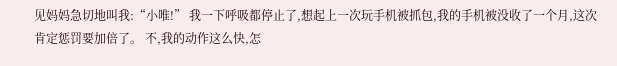见妈妈急切地叫我:“小唯!” 我一下呼吸都停止了,想起上一次玩手机被抓包,我的手机被没收了一个月,这次肯定惩罚要加倍了。 不,我的动作这么快,怎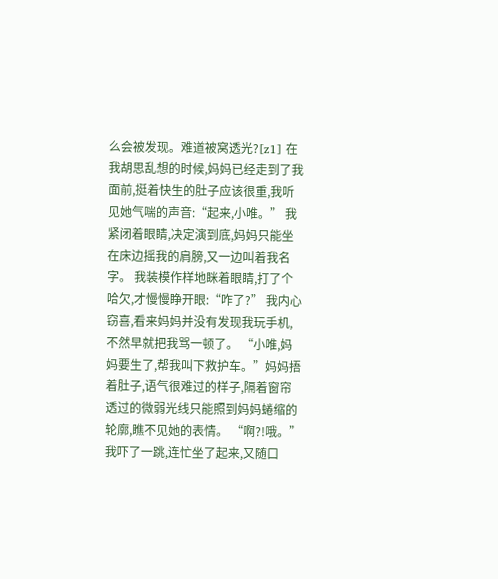么会被发现。难道被窝透光?[z1] 在我胡思乱想的时候,妈妈已经走到了我面前,挺着快生的肚子应该很重,我听见她气喘的声音:“起来,小唯。” 我紧闭着眼睛,决定演到底,妈妈只能坐在床边摇我的肩膀,又一边叫着我名字。 我装模作样地眯着眼睛,打了个哈欠,才慢慢睁开眼:“咋了?” 我内心窃喜,看来妈妈并没有发现我玩手机,不然早就把我骂一顿了。 “小唯,妈妈要生了,帮我叫下救护车。”妈妈捂着肚子,语气很难过的样子,隔着窗帘透过的微弱光线只能照到妈妈蜷缩的轮廓,瞧不见她的表情。 “啊?!哦。”我吓了一跳,连忙坐了起来,又随口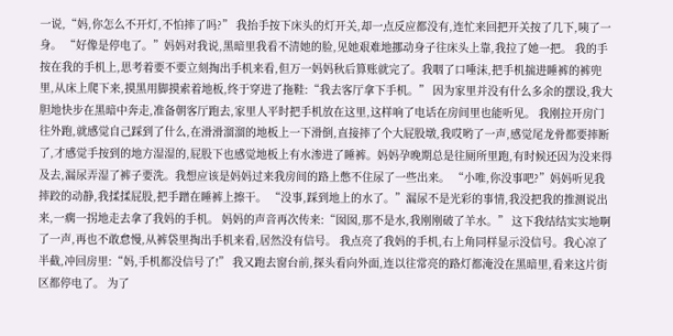一说,“妈,你怎么不开灯,不怕摔了吗?” 我抬手按下床头的灯开关,却一点反应都没有,连忙来回把开关按了几下,咦了一身。 “好像是停电了。”妈妈对我说,黑暗里我看不清她的脸,见她艰难地挪动身子往床头上靠,我拉了她一把。 我的手按在我的手机上,思考着要不要立刻掏出手机来看,但万一妈妈秋后算账就完了。我咽了口唾沫,把手机揣进睡裤的裤兜里,从床上爬下来,摸黑用脚摸索着地板,终于穿进了拖鞋:“我去客厅拿下手机。” 因为家里并没有什么多余的摆设,我大胆地快步在黑暗中奔走,准备朝客厅跑去,家里人平时把手机放在这里,这样响了电话在房间里也能听见。 我刚拉开房门往外跑,就感觉自己踩到了什么,在滑滑溜溜的地板上一下滑倒,直接摔了个大屁股墩,我哎哟了一声,感觉尾龙骨都要摔断了,才感觉手按到的地方湿湿的,屁股下也感觉地板上有水渗进了睡裤。妈妈孕晚期总是往厕所里跑,有时候还因为没来得及去,漏尿弄湿了裤子要洗。我想应该是妈妈过来我房间的路上憋不住尿了一些出来。 “小唯,你没事吧?”妈妈听见我摔跤的动静,我揉揉屁股,把手蹭在睡裤上擦干。 “没事,踩到地上的水了。”漏尿不是光彩的事情,我没把我的推测说出来,一瘸一拐地走去拿了我妈的手机。 妈妈的声音再次传来:“囡囡,那不是水,我刚刚破了羊水。” 这下我结结实实地啊了一声,再也不敢怠慢,从裤袋里掏出手机来看,居然没有信号。 我点亮了我妈的手机,右上角同样显示没信号。我心凉了半截,冲回房里:“妈,手机都没信号了!” 我又跑去窗台前,探头看向外面,连以往常亮的路灯都淹没在黑暗里,看来这片街区都停电了。 为了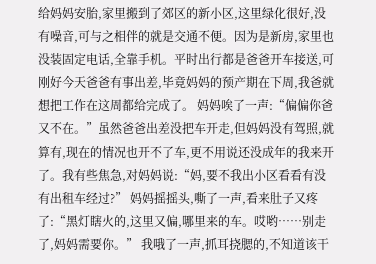给妈妈安胎,家里搬到了郊区的新小区,这里绿化很好,没有噪音,可与之相伴的就是交通不便。因为是新房,家里也没装固定电话,全靠手机。平时出行都是爸爸开车接送,可刚好今天爸爸有事出差,毕竟妈妈的预产期在下周,我爸就想把工作在这周都给完成了。 妈妈唉了一声:“偏偏你爸又不在。”虽然爸爸出差没把车开走,但妈妈没有驾照,就算有,现在的情况也开不了车,更不用说还没成年的我来开了。我有些焦急,对妈妈说:“妈,要不我出小区看看有没有出租车经过?” 妈妈摇摇头,嘶了一声,看来肚子又疼了:“黑灯瞎火的,这里又偏,哪里来的车。哎哟……别走了,妈妈需要你。” 我哦了一声,抓耳挠腮的,不知道该干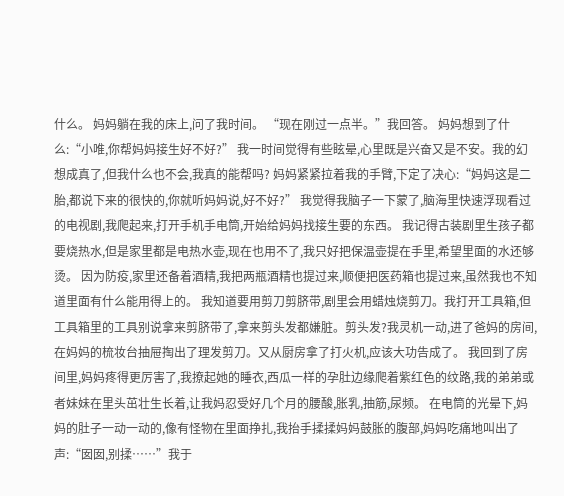什么。 妈妈躺在我的床上,问了我时间。 “现在刚过一点半。”我回答。 妈妈想到了什么:“小唯,你帮妈妈接生好不好?” 我一时间觉得有些眩晕,心里既是兴奋又是不安。我的幻想成真了,但我什么也不会,我真的能帮吗? 妈妈紧紧拉着我的手臂,下定了决心:“妈妈这是二胎,都说下来的很快的,你就听妈妈说,好不好?” 我觉得我脑子一下蒙了,脑海里快速浮现看过的电视剧,我爬起来,打开手机手电筒,开始给妈妈找接生要的东西。 我记得古装剧里生孩子都要烧热水,但是家里都是电热水壶,现在也用不了,我只好把保温壶提在手里,希望里面的水还够烫。 因为防疫,家里还备着酒精,我把两瓶酒精也提过来,顺便把医药箱也提过来,虽然我也不知道里面有什么能用得上的。 我知道要用剪刀剪脐带,剧里会用蜡烛烧剪刀。我打开工具箱,但工具箱里的工具别说拿来剪脐带了,拿来剪头发都嫌脏。剪头发?我灵机一动,进了爸妈的房间,在妈妈的梳妆台抽屉掏出了理发剪刀。又从厨房拿了打火机,应该大功告成了。 我回到了房间里,妈妈疼得更厉害了,我撩起她的睡衣,西瓜一样的孕肚边缘爬着紫红色的纹路,我的弟弟或者妹妹在里头茁壮生长着,让我妈忍受好几个月的腰酸,胀乳,抽筋,尿频。 在电筒的光晕下,妈妈的肚子一动一动的,像有怪物在里面挣扎,我抬手揉揉妈妈鼓胀的腹部,妈妈吃痛地叫出了声:“囡囡,别揉……”我于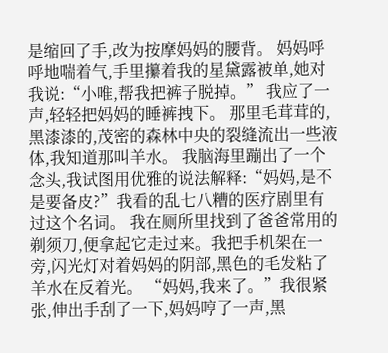是缩回了手,改为按摩妈妈的腰背。 妈妈呼呼地喘着气,手里攥着我的星黛露被单,她对我说:“小唯,帮我把裤子脱掉。” 我应了一声,轻轻把妈妈的睡裤拽下。 那里毛茸茸的,黑漆漆的,茂密的森林中央的裂缝流出一些液体,我知道那叫羊水。 我脑海里蹦出了一个念头,我试图用优雅的说法解释:“妈妈,是不是要备皮?”我看的乱七八糟的医疗剧里有过这个名词。 我在厕所里找到了爸爸常用的剃须刀,便拿起它走过来。我把手机架在一旁,闪光灯对着妈妈的阴部,黑色的毛发粘了羊水在反着光。 “妈妈,我来了。”我很紧张,伸出手刮了一下,妈妈哼了一声,黑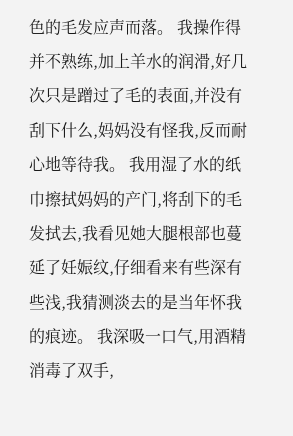色的毛发应声而落。 我操作得并不熟练,加上羊水的润滑,好几次只是蹭过了毛的表面,并没有刮下什么,妈妈没有怪我,反而耐心地等待我。 我用湿了水的纸巾擦拭妈妈的产门,将刮下的毛发拭去,我看见她大腿根部也蔓延了妊娠纹,仔细看来有些深有些浅,我猜测淡去的是当年怀我的痕迹。 我深吸一口气,用酒精消毒了双手,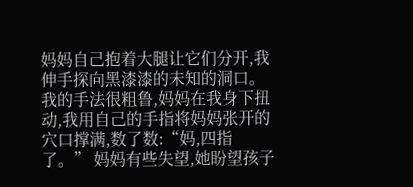妈妈自己抱着大腿让它们分开,我伸手探向黑漆漆的未知的洞口。 我的手法很粗鲁,妈妈在我身下扭动,我用自己的手指将妈妈张开的穴口撑满,数了数:“妈,四指了。” 妈妈有些失望,她盼望孩子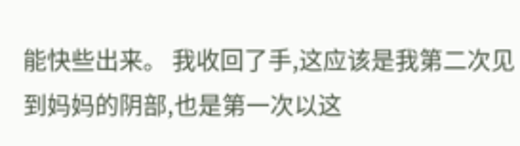能快些出来。 我收回了手,这应该是我第二次见到妈妈的阴部,也是第一次以这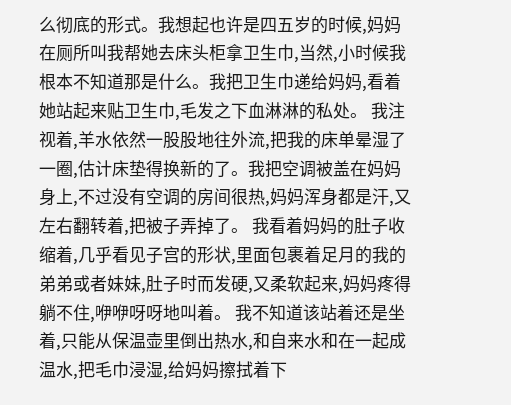么彻底的形式。我想起也许是四五岁的时候,妈妈在厕所叫我帮她去床头柜拿卫生巾,当然,小时候我根本不知道那是什么。我把卫生巾递给妈妈,看着她站起来贴卫生巾,毛发之下血淋淋的私处。 我注视着,羊水依然一股股地往外流,把我的床单晕湿了一圈,估计床垫得换新的了。我把空调被盖在妈妈身上,不过没有空调的房间很热,妈妈浑身都是汗,又左右翻转着,把被子弄掉了。 我看着妈妈的肚子收缩着,几乎看见子宫的形状,里面包裹着足月的我的弟弟或者妹妹,肚子时而发硬,又柔软起来,妈妈疼得躺不住,咿咿呀呀地叫着。 我不知道该站着还是坐着,只能从保温壶里倒出热水,和自来水和在一起成温水,把毛巾浸湿,给妈妈擦拭着下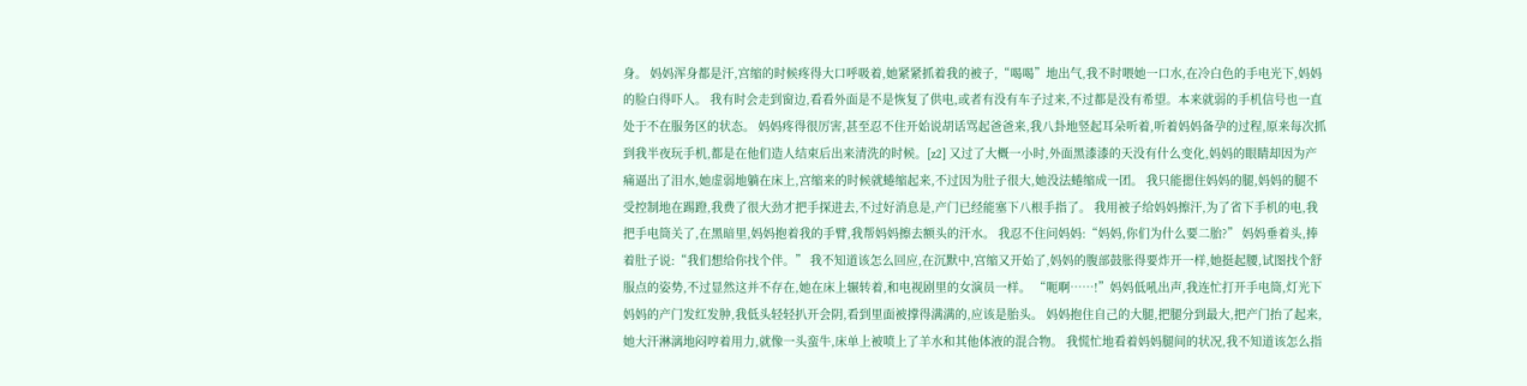身。 妈妈浑身都是汗,宫缩的时候疼得大口呼吸着,她紧紧抓着我的被子,“喝喝”地出气,我不时喂她一口水,在冷白色的手电光下,妈妈的脸白得吓人。 我有时会走到窗边,看看外面是不是恢复了供电,或者有没有车子过来,不过都是没有希望。本来就弱的手机信号也一直处于不在服务区的状态。 妈妈疼得很厉害,甚至忍不住开始说胡话骂起爸爸来,我八卦地竖起耳朵听着,听着妈妈备孕的过程,原来每次抓到我半夜玩手机,都是在他们造人结束后出来清洗的时候。[z2] 又过了大概一小时,外面黑漆漆的天没有什么变化,妈妈的眼睛却因为产痛逼出了泪水,她虚弱地躺在床上,宫缩来的时候就蜷缩起来,不过因为肚子很大,她没法蜷缩成一团。 我只能摁住妈妈的腿,妈妈的腿不受控制地在踢蹬,我费了很大劲才把手探进去,不过好消息是,产门已经能塞下八根手指了。 我用被子给妈妈擦汗,为了省下手机的电,我把手电筒关了,在黑暗里,妈妈抱着我的手臂,我帮妈妈擦去额头的汗水。 我忍不住问妈妈:“妈妈,你们为什么要二胎?” 妈妈垂着头,捧着肚子说:“我们想给你找个伴。” 我不知道该怎么回应,在沉默中,宫缩又开始了,妈妈的腹部鼓胀得要炸开一样,她挺起腰,试图找个舒服点的姿势,不过显然这并不存在,她在床上辗转着,和电视剧里的女演员一样。 “呃啊……!”妈妈低吼出声,我连忙打开手电筒,灯光下妈妈的产门发红发肿,我低头轻轻扒开会阴,看到里面被撑得满满的,应该是胎头。 妈妈抱住自己的大腿,把腿分到最大,把产门抬了起来,她大汗淋漓地闷哼着用力,就像一头蛮牛,床单上被喷上了羊水和其他体液的混合物。 我慌忙地看着妈妈腿间的状况,我不知道该怎么指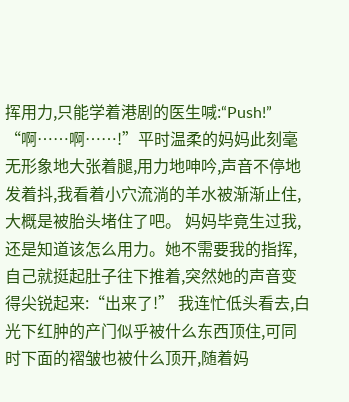挥用力,只能学着港剧的医生喊:“Push!” “啊……啊……!”平时温柔的妈妈此刻毫无形象地大张着腿,用力地呻吟,声音不停地发着抖,我看着小穴流淌的羊水被渐渐止住,大概是被胎头堵住了吧。 妈妈毕竟生过我,还是知道该怎么用力。她不需要我的指挥,自己就挺起肚子往下推着,突然她的声音变得尖锐起来:“出来了!” 我连忙低头看去,白光下红肿的产门似乎被什么东西顶住,可同时下面的褶皱也被什么顶开,随着妈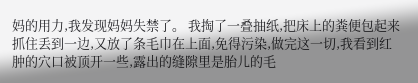妈的用力,我发现妈妈失禁了。 我掏了一叠抽纸,把床上的粪便包起来抓住丢到一边,又放了条毛巾在上面,免得污染,做完这一切,我看到红肿的穴口被顶开一些,露出的缝隙里是胎儿的毛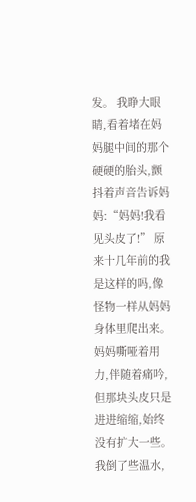发。 我睁大眼睛,看着堵在妈妈腿中间的那个硬硬的胎头,颤抖着声音告诉妈妈:“妈妈!我看见头皮了!” 原来十几年前的我是这样的吗,像怪物一样从妈妈身体里爬出来。 妈妈嘶哑着用力,伴随着痛吟,但那块头皮只是进进缩缩,始终没有扩大一些。 我倒了些温水,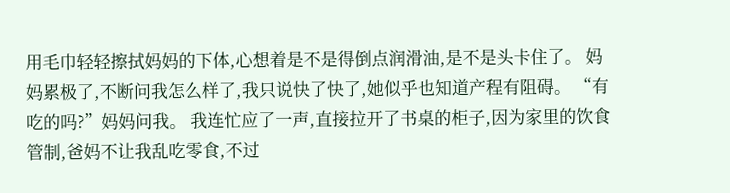用毛巾轻轻擦拭妈妈的下体,心想着是不是得倒点润滑油,是不是头卡住了。 妈妈累极了,不断问我怎么样了,我只说快了快了,她似乎也知道产程有阻碍。 “有吃的吗?”妈妈问我。 我连忙应了一声,直接拉开了书桌的柜子,因为家里的饮食管制,爸妈不让我乱吃零食,不过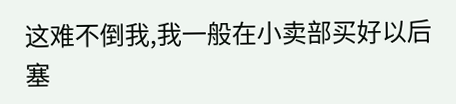这难不倒我,我一般在小卖部买好以后塞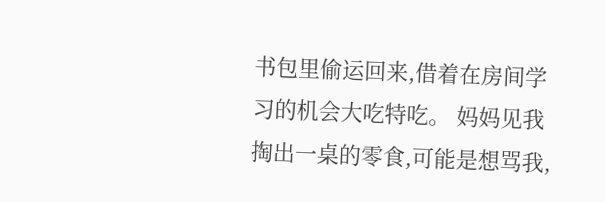书包里偷运回来,借着在房间学习的机会大吃特吃。 妈妈见我掏出一桌的零食,可能是想骂我,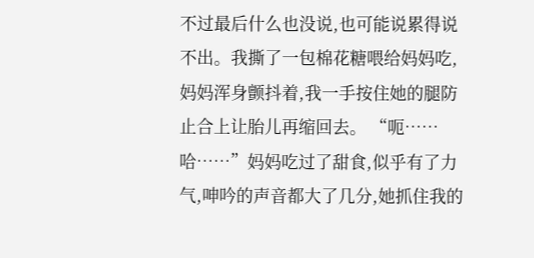不过最后什么也没说,也可能说累得说不出。我撕了一包棉花糖喂给妈妈吃,妈妈浑身颤抖着,我一手按住她的腿防止合上让胎儿再缩回去。 “呃……哈……”妈妈吃过了甜食,似乎有了力气,呻吟的声音都大了几分,她抓住我的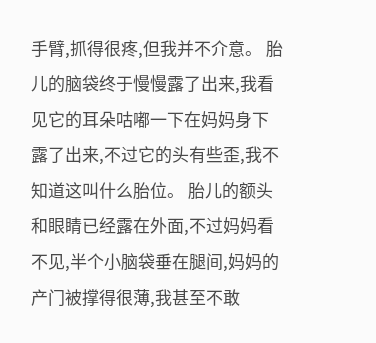手臂,抓得很疼,但我并不介意。 胎儿的脑袋终于慢慢露了出来,我看见它的耳朵咕嘟一下在妈妈身下露了出来,不过它的头有些歪,我不知道这叫什么胎位。 胎儿的额头和眼睛已经露在外面,不过妈妈看不见,半个小脑袋垂在腿间,妈妈的产门被撑得很薄,我甚至不敢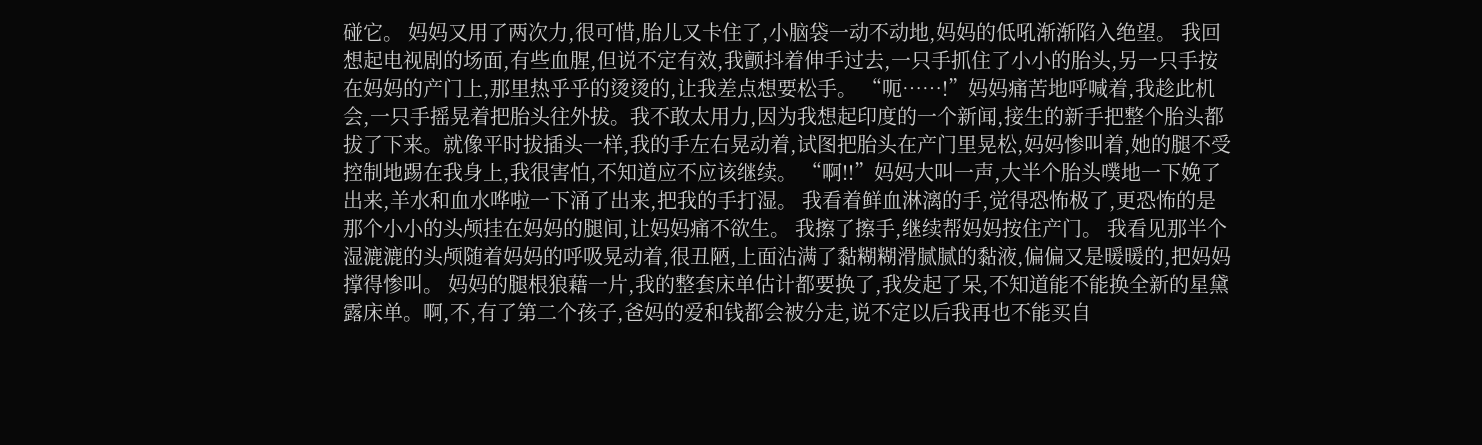碰它。 妈妈又用了两次力,很可惜,胎儿又卡住了,小脑袋一动不动地,妈妈的低吼渐渐陷入绝望。 我回想起电视剧的场面,有些血腥,但说不定有效,我颤抖着伸手过去,一只手抓住了小小的胎头,另一只手按在妈妈的产门上,那里热乎乎的烫烫的,让我差点想要松手。 “呃……!”妈妈痛苦地呼喊着,我趁此机会,一只手摇晃着把胎头往外拔。我不敢太用力,因为我想起印度的一个新闻,接生的新手把整个胎头都拔了下来。就像平时拔插头一样,我的手左右晃动着,试图把胎头在产门里晃松,妈妈惨叫着,她的腿不受控制地踢在我身上,我很害怕,不知道应不应该继续。 “啊!!”妈妈大叫一声,大半个胎头噗地一下娩了出来,羊水和血水哗啦一下涌了出来,把我的手打湿。 我看着鲜血淋漓的手,觉得恐怖极了,更恐怖的是那个小小的头颅挂在妈妈的腿间,让妈妈痛不欲生。 我擦了擦手,继续帮妈妈按住产门。 我看见那半个湿漉漉的头颅随着妈妈的呼吸晃动着,很丑陋,上面沾满了黏糊糊滑腻腻的黏液,偏偏又是暖暖的,把妈妈撑得惨叫。 妈妈的腿根狼藉一片,我的整套床单估计都要换了,我发起了呆,不知道能不能换全新的星黛露床单。啊,不,有了第二个孩子,爸妈的爱和钱都会被分走,说不定以后我再也不能买自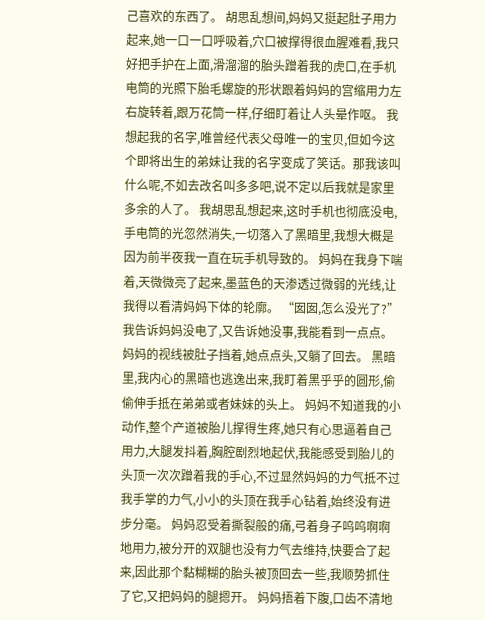己喜欢的东西了。 胡思乱想间,妈妈又挺起肚子用力起来,她一口一口呼吸着,穴口被撑得很血腥难看,我只好把手护在上面,滑溜溜的胎头蹭着我的虎口,在手机电筒的光照下胎毛螺旋的形状跟着妈妈的宫缩用力左右旋转着,跟万花筒一样,仔细盯着让人头晕作呕。 我想起我的名字,唯曾经代表父母唯一的宝贝,但如今这个即将出生的弟妹让我的名字变成了笑话。那我该叫什么呢,不如去改名叫多多吧,说不定以后我就是家里多余的人了。 我胡思乱想起来,这时手机也彻底没电,手电筒的光忽然消失,一切落入了黑暗里,我想大概是因为前半夜我一直在玩手机导致的。 妈妈在我身下喘着,天微微亮了起来,墨蓝色的天渗透过微弱的光线,让我得以看清妈妈下体的轮廓。 “囡囡,怎么没光了?” 我告诉妈妈没电了,又告诉她没事,我能看到一点点。 妈妈的视线被肚子挡着,她点点头,又躺了回去。 黑暗里,我内心的黑暗也逃逸出来,我盯着黑乎乎的圆形,偷偷伸手抵在弟弟或者妹妹的头上。 妈妈不知道我的小动作,整个产道被胎儿撑得生疼,她只有心思逼着自己用力,大腿发抖着,胸腔剧烈地起伏,我能感受到胎儿的头顶一次次蹭着我的手心,不过显然妈妈的力气抵不过我手掌的力气,小小的头顶在我手心钻着,始终没有进步分毫。 妈妈忍受着撕裂般的痛,弓着身子呜呜啊啊地用力,被分开的双腿也没有力气去维持,快要合了起来,因此那个黏糊糊的胎头被顶回去一些,我顺势抓住了它,又把妈妈的腿摁开。 妈妈捂着下腹,口齿不清地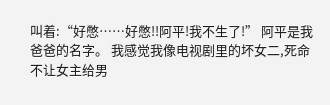叫着:“好憋……好憋!!阿平!我不生了!” 阿平是我爸爸的名字。 我感觉我像电视剧里的坏女二,死命不让女主给男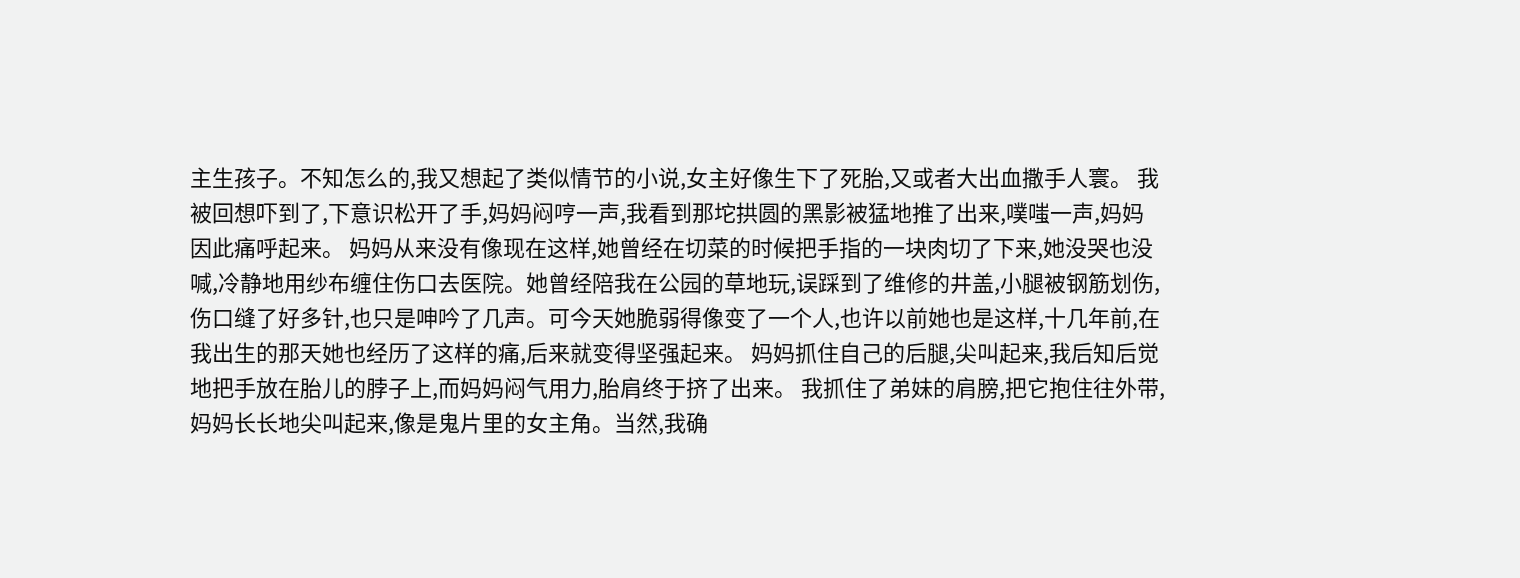主生孩子。不知怎么的,我又想起了类似情节的小说,女主好像生下了死胎,又或者大出血撒手人寰。 我被回想吓到了,下意识松开了手,妈妈闷哼一声,我看到那坨拱圆的黑影被猛地推了出来,噗嗤一声,妈妈因此痛呼起来。 妈妈从来没有像现在这样,她曾经在切菜的时候把手指的一块肉切了下来,她没哭也没喊,冷静地用纱布缠住伤口去医院。她曾经陪我在公园的草地玩,误踩到了维修的井盖,小腿被钢筋划伤,伤口缝了好多针,也只是呻吟了几声。可今天她脆弱得像变了一个人,也许以前她也是这样,十几年前,在我出生的那天她也经历了这样的痛,后来就变得坚强起来。 妈妈抓住自己的后腿,尖叫起来,我后知后觉地把手放在胎儿的脖子上,而妈妈闷气用力,胎肩终于挤了出来。 我抓住了弟妹的肩膀,把它抱住往外带,妈妈长长地尖叫起来,像是鬼片里的女主角。当然,我确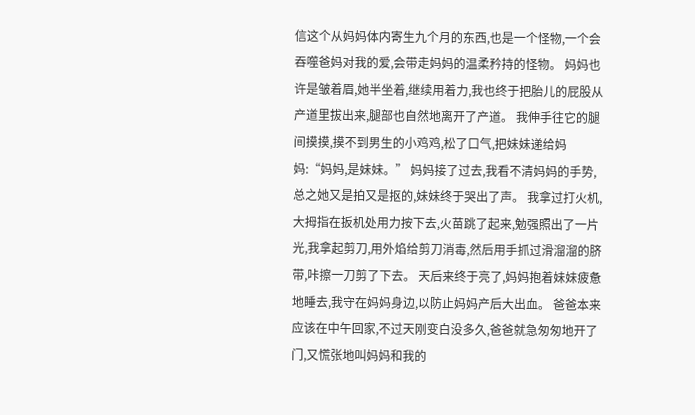信这个从妈妈体内寄生九个月的东西,也是一个怪物,一个会吞噬爸妈对我的爱,会带走妈妈的温柔矜持的怪物。 妈妈也许是皱着眉,她半坐着,继续用着力,我也终于把胎儿的屁股从产道里拔出来,腿部也自然地离开了产道。 我伸手往它的腿间摸摸,摸不到男生的小鸡鸡,松了口气,把妹妹递给妈妈:“妈妈,是妹妹。” 妈妈接了过去,我看不清妈妈的手势,总之她又是拍又是抠的,妹妹终于哭出了声。 我拿过打火机,大拇指在扳机处用力按下去,火苗跳了起来,勉强照出了一片光,我拿起剪刀,用外焰给剪刀消毒,然后用手抓过滑溜溜的脐带,咔擦一刀剪了下去。 天后来终于亮了,妈妈抱着妹妹疲惫地睡去,我守在妈妈身边,以防止妈妈产后大出血。 爸爸本来应该在中午回家,不过天刚变白没多久,爸爸就急匆匆地开了门,又慌张地叫妈妈和我的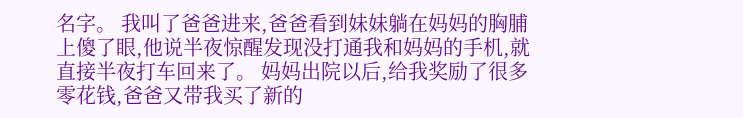名字。 我叫了爸爸进来,爸爸看到妹妹躺在妈妈的胸脯上傻了眼,他说半夜惊醒发现没打通我和妈妈的手机,就直接半夜打车回来了。 妈妈出院以后,给我奖励了很多零花钱,爸爸又带我买了新的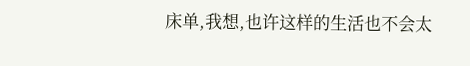床单,我想,也许这样的生活也不会太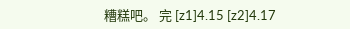糟糕吧。 完 [z1]4.15 [z2]4.17